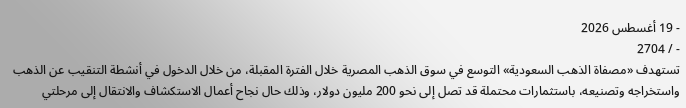- 19 أغسطس 2026
- / 2704
تستهدف «مصفاة الذهب السعودية» التوسع في سوق الذهب المصرية خلال الفترة المقبلة، من خلال الدخول في أنشطة التنقيب عن الذهب واستخراجه وتصنيعه، باستثمارات محتملة قد تصل إلى نحو 200 مليون دولار، وذلك حال نجاح أعمال الاستكشاف والانتقال إلى مرحلتي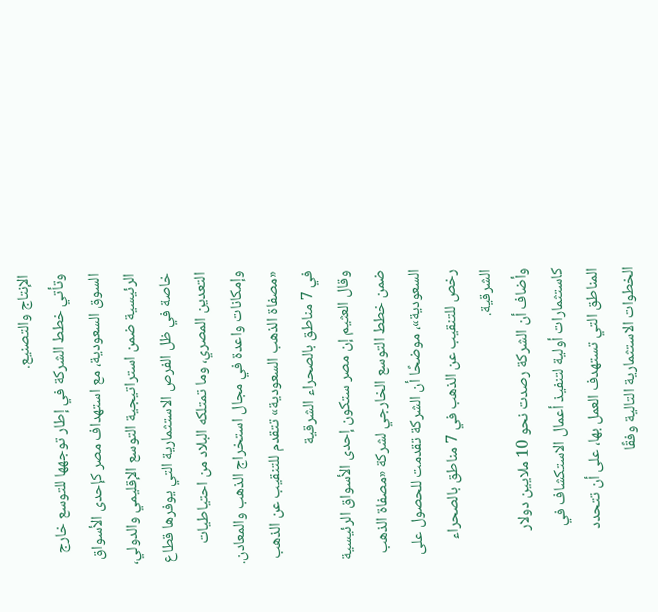الإنتاج والتصنيع.
وتأتي خطط الشركة في إطار توجهها للتوسع خارج السوق السعودية، مع استهداف مصر كإحدى الأسواق الرئيسية ضمن استراتيجية التوسع الإقليمي والدولي، خاصة في ظل الفرص الاستثمارية التي يوفرها قطاع التعدين المصري، وما تمتلكه البلاد من احتياطيات وإمكانات واعدة في مجال استخراج الذهب والمعادن.
«مصفاة الذهب السعودية» تتقدم للتنقيب عن الذهب في 7 مناطق بالصحراء الشرقية
وقال العثيم إن مصر ستكون إحدى الأسواق الرئيسية ضمن خطط التوسع الخارجي لشركة «مصفاة الذهب السعودية»، موضحًا أن الشركة تقدمت للحصول على رخص للتنقيب عن الذهب في 7 مناطق بالصحراء الشرقية.
وأضاف أن الشركة رصدت نحو 10 ملايين دولار كاستثمارات أولية لتنفيذ أعمال الاستكشاف في المناطق التي تستهدف العمل بها، على أن تتحدد الخطوات الاستثمارية التالية وفقًا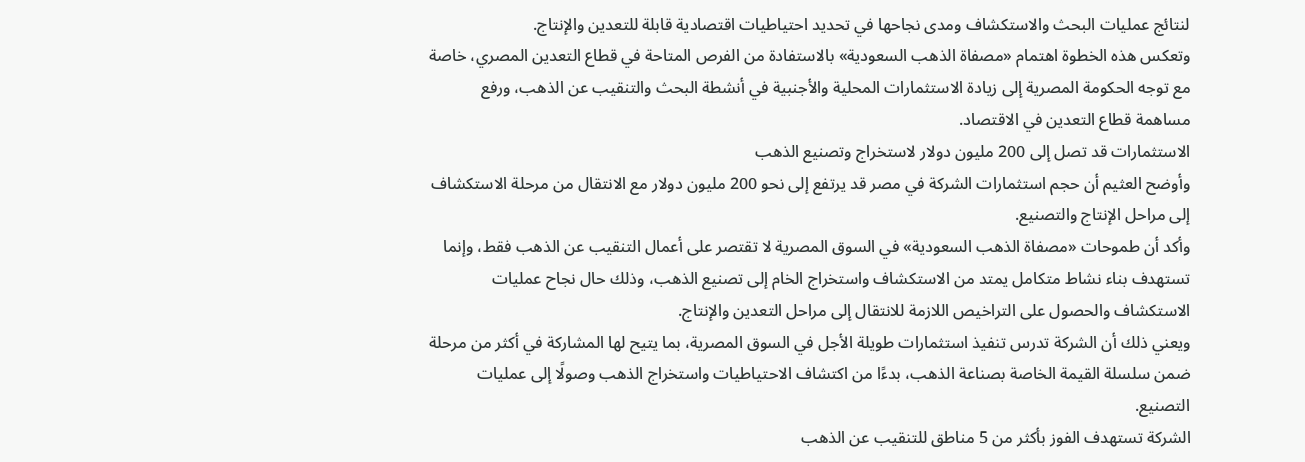لنتائج عمليات البحث والاستكشاف ومدى نجاحها في تحديد احتياطيات اقتصادية قابلة للتعدين والإنتاج.
وتعكس هذه الخطوة اهتمام «مصفاة الذهب السعودية» بالاستفادة من الفرص المتاحة في قطاع التعدين المصري، خاصة مع توجه الحكومة المصرية إلى زيادة الاستثمارات المحلية والأجنبية في أنشطة البحث والتنقيب عن الذهب، ورفع مساهمة قطاع التعدين في الاقتصاد.
الاستثمارات قد تصل إلى 200 مليون دولار لاستخراج وتصنيع الذهب
وأوضح العثيم أن حجم استثمارات الشركة في مصر قد يرتفع إلى نحو 200 مليون دولار مع الانتقال من مرحلة الاستكشاف إلى مراحل الإنتاج والتصنيع.
وأكد أن طموحات «مصفاة الذهب السعودية» في السوق المصرية لا تقتصر على أعمال التنقيب عن الذهب فقط، وإنما تستهدف بناء نشاط متكامل يمتد من الاستكشاف واستخراج الخام إلى تصنيع الذهب، وذلك حال نجاح عمليات الاستكشاف والحصول على التراخيص اللازمة للانتقال إلى مراحل التعدين والإنتاج.
ويعني ذلك أن الشركة تدرس تنفيذ استثمارات طويلة الأجل في السوق المصرية، بما يتيح لها المشاركة في أكثر من مرحلة ضمن سلسلة القيمة الخاصة بصناعة الذهب، بدءًا من اكتشاف الاحتياطيات واستخراج الذهب وصولًا إلى عمليات التصنيع.
الشركة تستهدف الفوز بأكثر من 5 مناطق للتنقيب عن الذهب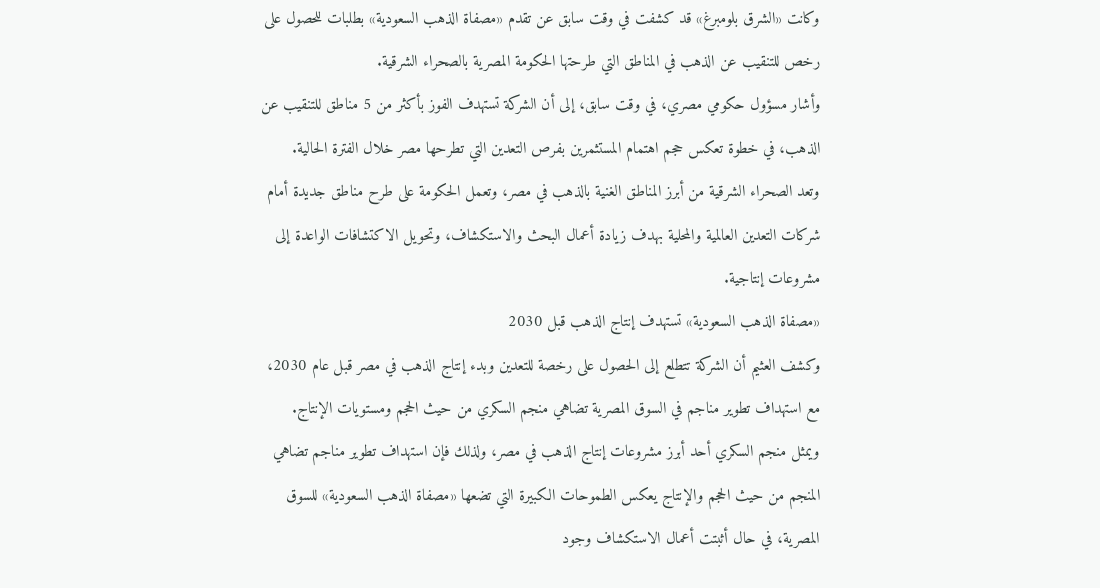وكانت «الشرق بلومبرغ» قد كشفت في وقت سابق عن تقدم «مصفاة الذهب السعودية» بطلبات للحصول على رخص للتنقيب عن الذهب في المناطق التي طرحتها الحكومة المصرية بالصحراء الشرقية.
وأشار مسؤول حكومي مصري، في وقت سابق، إلى أن الشركة تستهدف الفوز بأكثر من 5 مناطق للتنقيب عن الذهب، في خطوة تعكس حجم اهتمام المستثمرين بفرص التعدين التي تطرحها مصر خلال الفترة الحالية.
وتعد الصحراء الشرقية من أبرز المناطق الغنية بالذهب في مصر، وتعمل الحكومة على طرح مناطق جديدة أمام شركات التعدين العالمية والمحلية بهدف زيادة أعمال البحث والاستكشاف، وتحويل الاكتشافات الواعدة إلى مشروعات إنتاجية.
«مصفاة الذهب السعودية» تستهدف إنتاج الذهب قبل 2030
وكشف العثيم أن الشركة تتطلع إلى الحصول على رخصة للتعدين وبدء إنتاج الذهب في مصر قبل عام 2030، مع استهداف تطوير مناجم في السوق المصرية تضاهي منجم السكري من حيث الحجم ومستويات الإنتاج.
ويمثل منجم السكري أحد أبرز مشروعات إنتاج الذهب في مصر، ولذلك فإن استهداف تطوير مناجم تضاهي المنجم من حيث الحجم والإنتاج يعكس الطموحات الكبيرة التي تضعها «مصفاة الذهب السعودية» للسوق المصرية، في حال أثبتت أعمال الاستكشاف وجود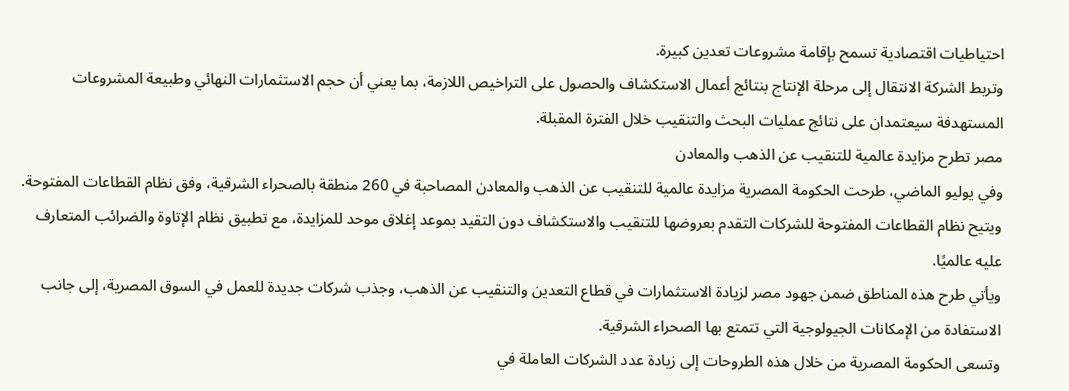احتياطيات اقتصادية تسمح بإقامة مشروعات تعدين كبيرة.
وتربط الشركة الانتقال إلى مرحلة الإنتاج بنتائج أعمال الاستكشاف والحصول على التراخيص اللازمة، بما يعني أن حجم الاستثمارات النهائي وطبيعة المشروعات المستهدفة سيعتمدان على نتائج عمليات البحث والتنقيب خلال الفترة المقبلة.
مصر تطرح مزايدة عالمية للتنقيب عن الذهب والمعادن
وفي يوليو الماضي، طرحت الحكومة المصرية مزايدة عالمية للتنقيب عن الذهب والمعادن المصاحبة في 260 منطقة بالصحراء الشرقية، وفق نظام القطاعات المفتوحة.
ويتيح نظام القطاعات المفتوحة للشركات التقدم بعروضها للتنقيب والاستكشاف دون التقيد بموعد إغلاق موحد للمزايدة، مع تطبيق نظام الإتاوة والضرائب المتعارف عليه عالميًا.
ويأتي طرح هذه المناطق ضمن جهود مصر لزيادة الاستثمارات في قطاع التعدين والتنقيب عن الذهب، وجذب شركات جديدة للعمل في السوق المصرية، إلى جانب الاستفادة من الإمكانات الجيولوجية التي تتمتع بها الصحراء الشرقية.
وتسعى الحكومة المصرية من خلال هذه الطروحات إلى زيادة عدد الشركات العاملة في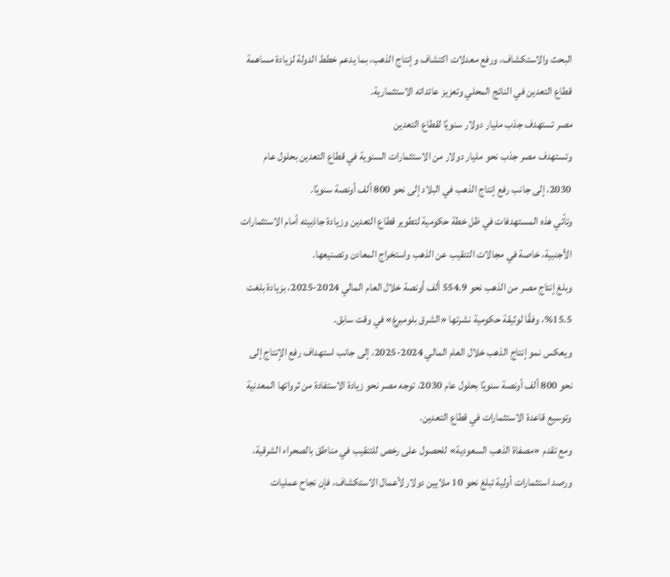البحث والاستكشاف، ورفع معدلات اكتشاف وإنتاج الذهب، بما يدعم خطط الدولة لزيادة مساهمة قطاع التعدين في الناتج المحلي وتعزيز عائداته الاستثمارية.
مصر تستهدف جذب مليار دولار سنويًا لقطاع التعدين
وتستهدف مصر جذب نحو مليار دولار من الاستثمارات السنوية في قطاع التعدين بحلول عام 2030، إلى جانب رفع إنتاج الذهب في البلاد إلى نحو 800 ألف أونصة سنويًا.
وتأتي هذه المستهدفات في ظل خطة حكومية لتطوير قطاع التعدين وزيادة جاذبيته أمام الاستثمارات الأجنبية، خاصة في مجالات التنقيب عن الذهب واستخراج المعادن وتصنيعها.
وبلغ إنتاج مصر من الذهب نحو 554.9 ألف أونصة خلال العام المالي 2024-2025، بزيادة بلغت 15.5%، وفقًا لوثيقة حكومية نشرتها «الشرق بلومبرغ» في وقت سابق.
ويعكس نمو إنتاج الذهب خلال العام المالي 2024-2025، إلى جانب استهداف رفع الإنتاج إلى نحو 800 ألف أونصة سنويًا بحلول عام 2030، توجه مصر نحو زيادة الاستفادة من ثرواتها المعدنية وتوسيع قاعدة الاستثمارات في قطاع التعدين.
ومع تقدم «مصفاة الذهب السعودية» للحصول على رخص للتنقيب في مناطق بالصحراء الشرقية، ورصد استثمارات أولية تبلغ نحو 10 ملايين دولار لأعمال الاستكشاف، فإن نجاح عمليات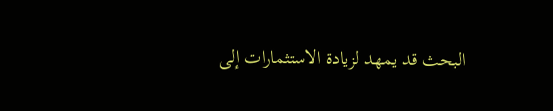البحث قد يمهد لزيادة الاستثمارات إلى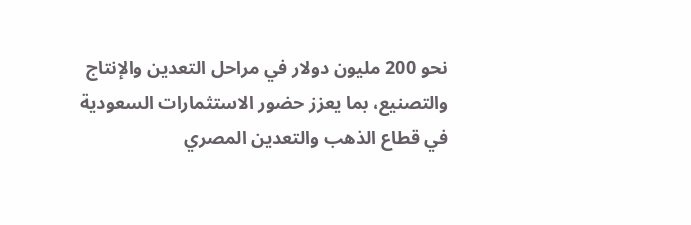نحو 200 مليون دولار في مراحل التعدين والإنتاج والتصنيع، بما يعزز حضور الاستثمارات السعودية في قطاع الذهب والتعدين المصري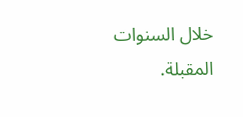خلال السنوات المقبلة.